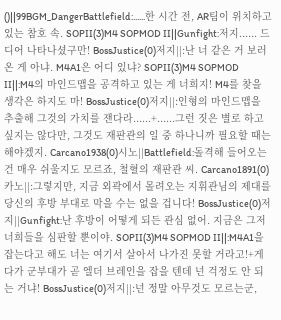()||99BGM_DangerBattlefield:......한 시간 전, AR팀이 위치하고 있는 참호 속. SOPII(3)M4 SOPMOD II||Gunfight:저지...... 드디어 나타나셨구만! BossJustice(0)저지||:난 너 같은 거 보러 온 게 아냐. M4A1은 어디 있냐? SOPII(3)M4 SOPMOD II||:M4의 마인드맵을 공격하고 있는 게 너희지! M4를 찾을 생각은 하지도 마! BossJustice(0)저지||:인형의 마인드맵을 추출해 그것의 가치를 잰다라......+......그런 짓은 별로 하고 싶지는 않다만, 그것도 재판관의 일 중 하나니까 필요할 때는 해야겠지. Carcano1938(0)시노||Battlefield:돌격해 들어오는 건 매우 쉬울지도 모르죠, 철혈의 재판관 씨. Carcano1891(0)카노||:그렇지만, 지금 외곽에서 몰려오는 지휘관님의 제대를 당신의 후방 부대로 막을 수는 없을 겁니다! BossJustice(0)저지||Gunfight:난 후방이 어떻게 되든 관심 없어. 지금은 그저 너희들을 심판할 뿐이야. SOPII(3)M4 SOPMOD II||:M4A1을 잡는다고 해도 너는 여기서 살아서 나가진 못할 거라고!+게다가 군부대가 곧 엘더 브레인을 잡을 텐데 넌 걱정도 안 되는 거냐! BossJustice(0)저지||:넌 정말 아무것도 모르는군,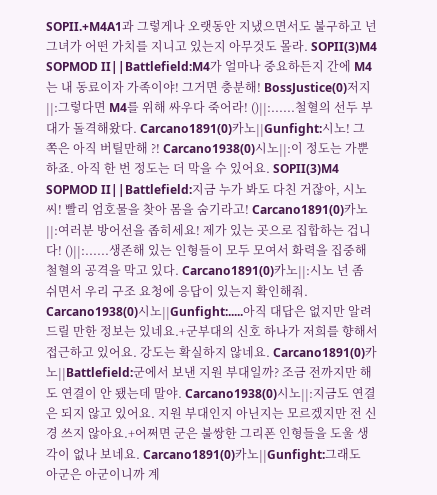SOPII.+M4A1과 그렇게나 오랫동안 지냈으면서도 불구하고 넌 그녀가 어떤 가치를 지니고 있는지 아무것도 몰라. SOPII(3)M4 SOPMOD II||Battlefield:M4가 얼마나 중요하든지 간에 M4는 내 동료이자 가족이야! 그거면 충분해! BossJustice(0)저지||:그렇다면 M4를 위해 싸우다 죽어라! ()||:......철혈의 선두 부대가 돌격해왔다. Carcano1891(0)카노||Gunfight:시노! 그쪽은 아직 버틸만해 ?! Carcano1938(0)시노||:이 정도는 가뿐하죠. 아직 한 번 정도는 더 막을 수 있어요. SOPII(3)M4 SOPMOD II||Battlefield:지금 누가 봐도 다친 거잖아, 시노 씨! 빨리 엄호물을 찾아 몸을 숨기라고! Carcano1891(0)카노||:여러분 방어선을 좁히세요! 제가 있는 곳으로 집합하는 겁니다! ()||:......생존해 있는 인형들이 모두 모여서 화력을 집중해 철혈의 공격을 막고 있다. Carcano1891(0)카노||:시노 넌 좀 쉬면서 우리 구조 요청에 응답이 있는지 확인해줘. Carcano1938(0)시노||Gunfight:.....아직 대답은 없지만 알려드릴 만한 정보는 있네요.+군부대의 신호 하나가 저희를 향해서 접근하고 있어요. 강도는 확실하지 않네요. Carcano1891(0)카노||Battlefield:군에서 보낸 지원 부대일까? 조금 전까지만 해도 연결이 안 됐는데 말야. Carcano1938(0)시노||:지금도 연결은 되지 않고 있어요. 지원 부대인지 아닌지는 모르겠지만 전 신경 쓰지 않아요.+어쩌면 군은 불쌍한 그리폰 인형들을 도울 생각이 없나 보네요. Carcano1891(0)카노||Gunfight:그래도 아군은 아군이니까 계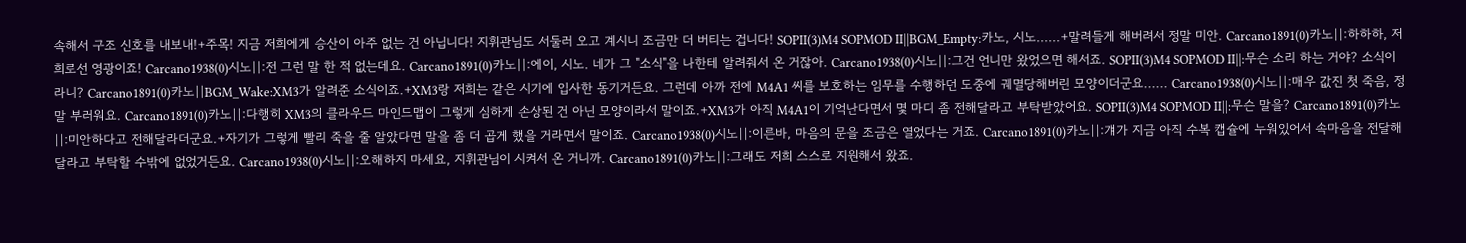속해서 구조 신호를 내보내!+주목! 지금 저희에게 승산이 아주 없는 건 아닙니다! 지휘관님도 서둘러 오고 계시니 조금만 더 버티는 겁니다! SOPII(3)M4 SOPMOD II||BGM_Empty:카노, 시노......+말려들게 해버려서 정말 미안. Carcano1891(0)카노||:하하하, 저희로선 영광이죠! Carcano1938(0)시노||:전 그런 말 한 적 없는데요. Carcano1891(0)카노||:에이, 시노. 네가 그 "소식"을 나한테 알려줘서 온 거잖아. Carcano1938(0)시노||:그건 언니만 왔었으면 해서죠. SOPII(3)M4 SOPMOD II||:무슨 소리 하는 거야? 소식이라니? Carcano1891(0)카노||BGM_Wake:XM3가 알려준 소식이죠.+XM3랑 저희는 같은 시기에 입사한 동기거든요. 그런데 아까 전에 M4A1 씨를 보호하는 임무를 수행하던 도중에 궤멸당해버린 모양이더군요...... Carcano1938(0)시노||:매우 값진 첫 죽음, 정말 부러워요. Carcano1891(0)카노||:다행히 XM3의 클라우드 마인드맵이 그렇게 심하게 손상된 건 아닌 모양이라서 말이죠.+XM3가 아직 M4A1이 기억난다면서 몇 마디 좀 전해달라고 부탁받았어요. SOPII(3)M4 SOPMOD II||:무슨 말을? Carcano1891(0)카노||:미안하다고 전해달라더군요.+자기가 그렇게 빨리 죽을 줄 알았다면 말을 좀 더 곱게 했을 거라면서 말이죠. Carcano1938(0)시노||:이른바, 마음의 문을 조금은 열었다는 거죠. Carcano1891(0)카노||:걔가 지금 아직 수복 캡슐에 누워있어서 속마음을 전달해달라고 부탁할 수밖에 없었거든요. Carcano1938(0)시노||:오해하지 마세요, 지휘관님이 시켜서 온 거니까. Carcano1891(0)카노||:그래도 저희 스스로 지원해서 왔죠.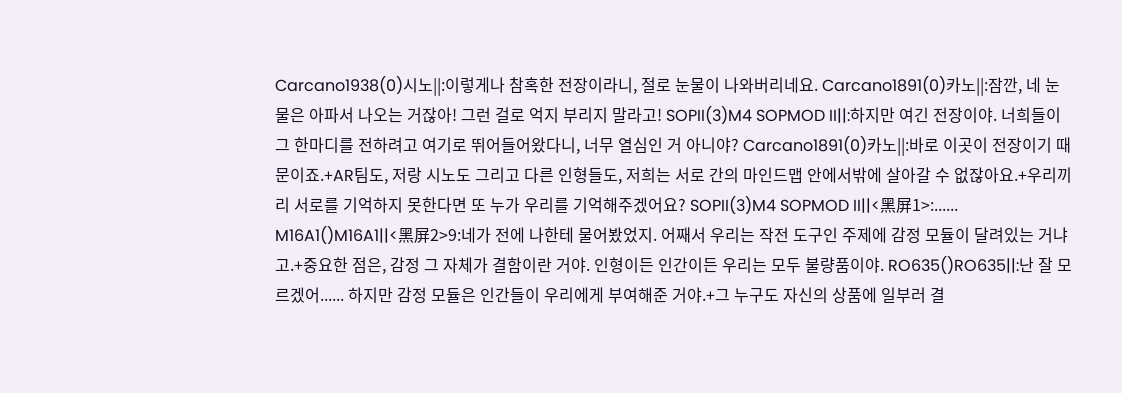Carcano1938(0)시노||:이렇게나 참혹한 전장이라니, 절로 눈물이 나와버리네요. Carcano1891(0)카노||:잠깐, 네 눈물은 아파서 나오는 거잖아! 그런 걸로 억지 부리지 말라고! SOPII(3)M4 SOPMOD II||:하지만 여긴 전장이야. 너희들이 그 한마디를 전하려고 여기로 뛰어들어왔다니, 너무 열심인 거 아니야? Carcano1891(0)카노||:바로 이곳이 전장이기 때문이죠.+AR팀도, 저랑 시노도 그리고 다른 인형들도, 저희는 서로 간의 마인드맵 안에서밖에 살아갈 수 없잖아요.+우리끼리 서로를 기억하지 못한다면 또 누가 우리를 기억해주겠어요? SOPII(3)M4 SOPMOD II||<黑屏1>:...... M16A1()M16A1||<黑屏2>9:네가 전에 나한테 물어봤었지. 어째서 우리는 작전 도구인 주제에 감정 모듈이 달려있는 거냐고.+중요한 점은, 감정 그 자체가 결함이란 거야. 인형이든 인간이든 우리는 모두 불량품이야. RO635()RO635||:난 잘 모르겠어...... 하지만 감정 모듈은 인간들이 우리에게 부여해준 거야.+그 누구도 자신의 상품에 일부러 결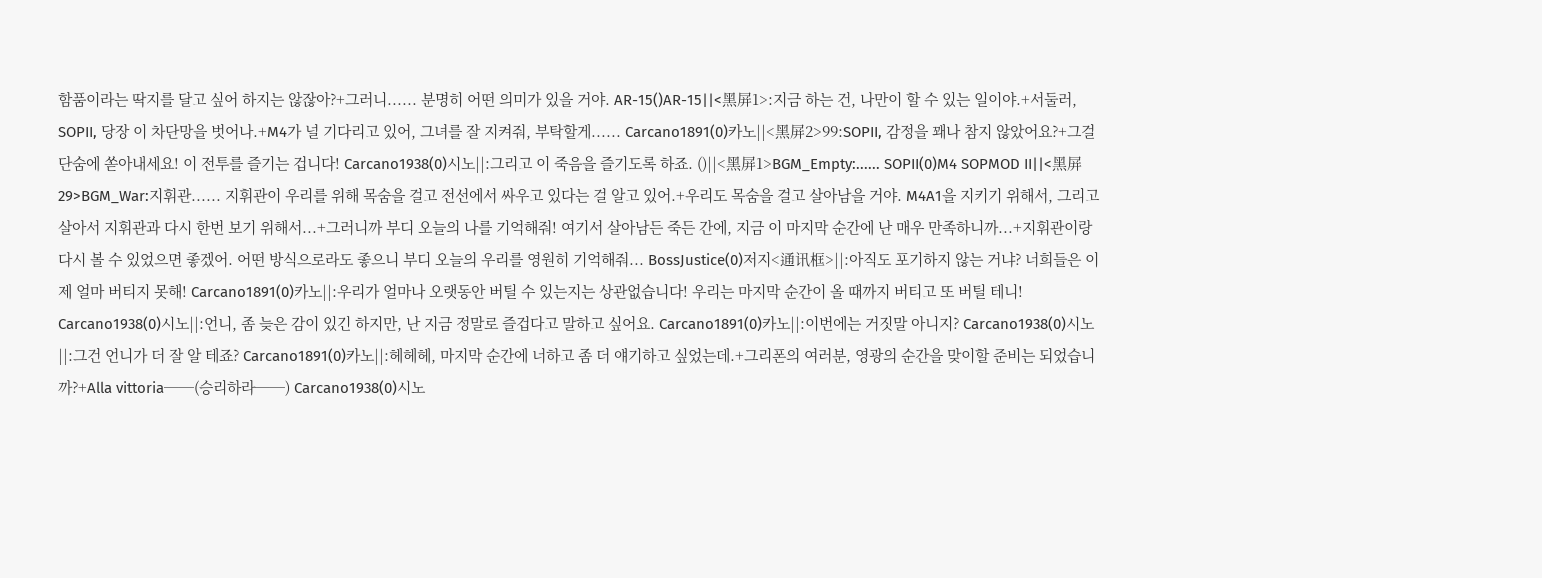함품이라는 딱지를 달고 싶어 하지는 않잖아?+그러니...... 분명히 어떤 의미가 있을 거야. AR-15()AR-15||<黑屏1>:지금 하는 건, 나만이 할 수 있는 일이야.+서둘러, SOPII, 당장 이 차단망을 벗어나.+M4가 널 기다리고 있어, 그녀를 잘 지켜줘, 부탁할게...... Carcano1891(0)카노||<黑屏2>99:SOPII, 감정을 꽤나 참지 않았어요?+그걸 단숨에 쏟아내세요! 이 전투를 즐기는 겁니다! Carcano1938(0)시노||:그리고 이 죽음을 즐기도록 하죠. ()||<黑屏1>BGM_Empty:...... SOPII(0)M4 SOPMOD II||<黑屏29>BGM_War:지휘관...... 지휘관이 우리를 위해 목숨을 걸고 전선에서 싸우고 있다는 걸 알고 있어.+우리도 목숨을 걸고 살아남을 거야. M4A1을 지키기 위해서, 그리고 살아서 지휘관과 다시 한번 보기 위해서...+그러니까 부디 오늘의 나를 기억해줘! 여기서 살아남든 죽든 간에, 지금 이 마지막 순간에 난 매우 만족하니까...+지휘관이랑 다시 볼 수 있었으면 좋겠어. 어떤 방식으로라도 좋으니 부디 오늘의 우리를 영원히 기억해줘... BossJustice(0)저지<通讯框>||:아직도 포기하지 않는 거냐? 너희들은 이제 얼마 버티지 못해! Carcano1891(0)카노||:우리가 얼마나 오랫동안 버틸 수 있는지는 상관없습니다! 우리는 마지막 순간이 올 때까지 버티고 또 버틸 테니! Carcano1938(0)시노||:언니, 좀 늦은 감이 있긴 하지만, 난 지금 정말로 즐겁다고 말하고 싶어요. Carcano1891(0)카노||:이번에는 거짓말 아니지? Carcano1938(0)시노||:그건 언니가 더 잘 알 테죠? Carcano1891(0)카노||:헤헤헤, 마지막 순간에 너하고 좀 더 얘기하고 싶었는데.+그리폰의 여러분, 영광의 순간을 맞이할 준비는 되었습니까?+Alla vittoria──(승리하라──) Carcano1938(0)시노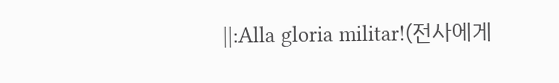||:Alla gloria militar!(전사에게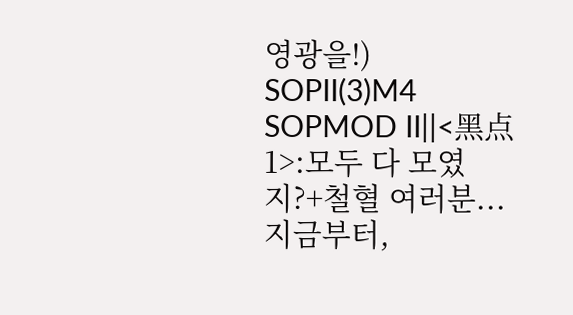영광을!) SOPII(3)M4 SOPMOD II||<黑点1>:모두 다 모였지?+철혈 여러분... 지금부터,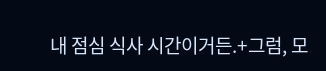내 점심 식사 시간이거든.+그럼, 모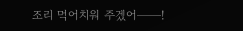조리 먹어치워 주겠어──!